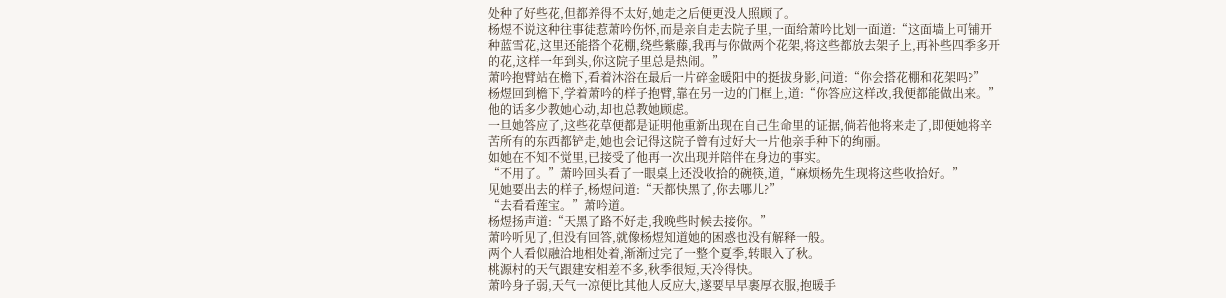处种了好些花,但都养得不太好,她走之后便更没人照顾了。
杨煜不说这种往事徒惹萧吟伤怀,而是亲自走去院子里,一面给萧吟比划一面道:“这面墙上可铺开种蓝雪花,这里还能搭个花棚,绕些紫藤,我再与你做两个花架,将这些都放去架子上,再补些四季多开的花,这样一年到头,你这院子里总是热闹。”
萧吟抱臂站在檐下,看着沐浴在最后一片碎金暖阳中的挺拔身影,问道:“你会搭花棚和花架吗?”
杨煜回到檐下,学着萧吟的样子抱臂,靠在另一边的门框上,道:“你答应这样改,我便都能做出来。”
他的话多少教她心动,却也总教她顾虑。
一旦她答应了,这些花草便都是证明他重新出现在自己生命里的证据,倘若他将来走了,即便她将辛苦所有的东西都铲走,她也会记得这院子曾有过好大一片他亲手种下的绚丽。
如她在不知不觉里,已接受了他再一次出现并陪伴在身边的事实。
“不用了。”萧吟回头看了一眼桌上还没收拾的碗筷,道,“麻烦杨先生现将这些收拾好。”
见她要出去的样子,杨煜问道:“天都快黑了,你去哪儿?”
“去看看莲宝。”萧吟道。
杨煜扬声道:“天黑了路不好走,我晚些时候去接你。”
萧吟听见了,但没有回答,就像杨煜知道她的困惑也没有解释一般。
两个人看似融洽地相处着,渐渐过完了一整个夏季,转眼入了秋。
桃源村的天气跟建安相差不多,秋季很短,天冷得快。
萧吟身子弱,天气一凉便比其他人反应大,遂要早早裹厚衣服,抱暖手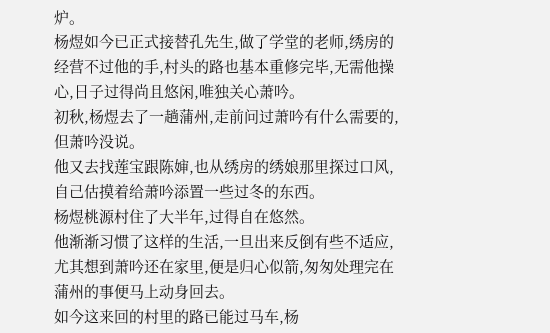炉。
杨煜如今已正式接替孔先生,做了学堂的老师,绣房的经营不过他的手,村头的路也基本重修完毕,无需他操心,日子过得尚且悠闲,唯独关心萧吟。
初秋,杨煜去了一趟蒲州,走前问过萧吟有什么需要的,但萧吟没说。
他又去找莲宝跟陈婶,也从绣房的绣娘那里探过口风,自己估摸着给萧吟添置一些过冬的东西。
杨煜桃源村住了大半年,过得自在悠然。
他渐渐习惯了这样的生活,一旦出来反倒有些不适应,尤其想到萧吟还在家里,便是归心似箭,匆匆处理完在蒲州的事便马上动身回去。
如今这来回的村里的路已能过马车,杨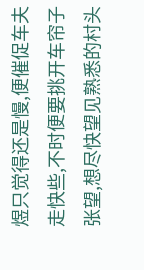煜只觉得还是慢,便催促车夫走快些,不时便要挑开车帘子张望,想尽快望见熟悉的村头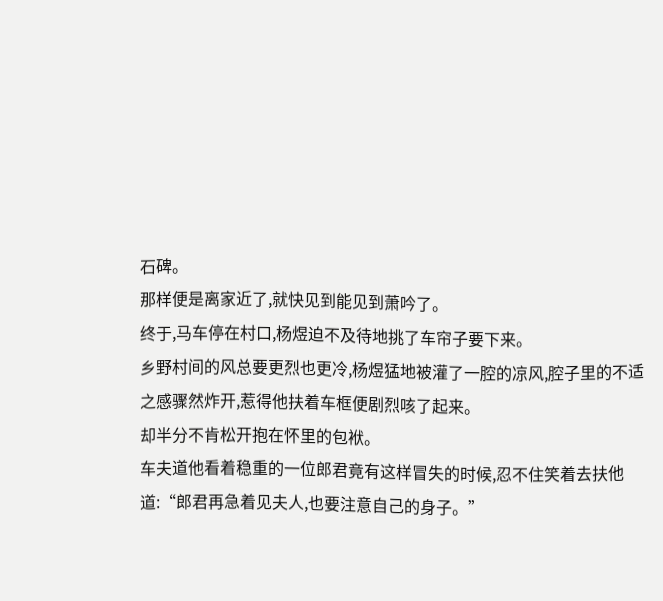石碑。
那样便是离家近了,就快见到能见到萧吟了。
终于,马车停在村口,杨煜迫不及待地挑了车帘子要下来。
乡野村间的风总要更烈也更冷,杨煜猛地被灌了一腔的凉风,腔子里的不适之感骤然炸开,惹得他扶着车框便剧烈咳了起来。
却半分不肯松开抱在怀里的包袱。
车夫道他看着稳重的一位郎君竟有这样冒失的时候,忍不住笑着去扶他道:“郎君再急着见夫人,也要注意自己的身子。”